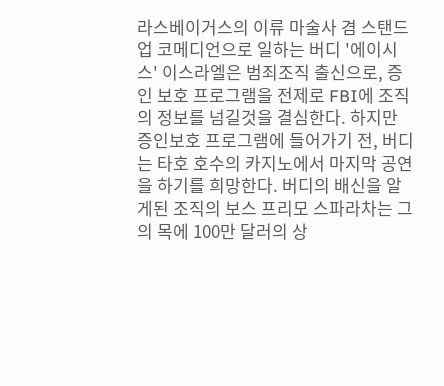라스베이거스의 이류 마술사 겸 스탠드업 코메디언으로 일하는 버디 '에이시스' 이스라엘은 범죄조직 출신으로, 증인 보호 프로그램을 전제로 FBI에 조직의 정보를 넘길것을 결심한다. 하지만 증인보호 프로그램에 들어가기 전, 버디는 타호 호수의 카지노에서 마지막 공연을 하기를 희망한다. 버디의 배신을 알게된 조직의 보스 프리모 스파라차는 그의 목에 100만 달러의 상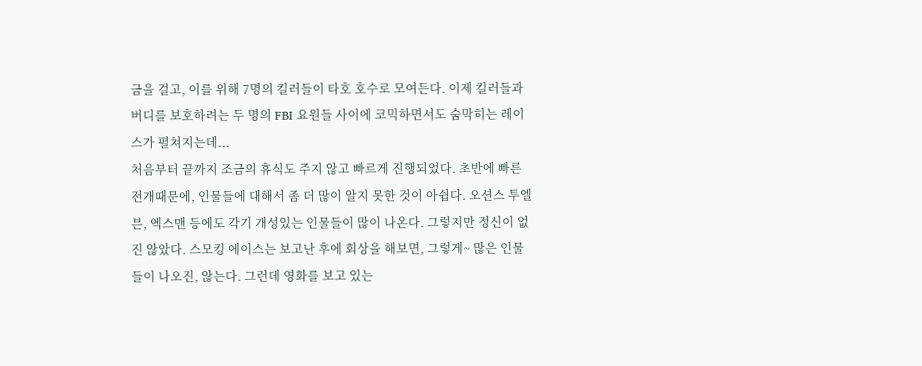금을 걸고, 이를 위해 7명의 킬러들이 타호 호수로 모여든다. 이제 킬러들과 버디를 보호하려는 두 명의 FBI 요원들 사이에 코믹하면서도 숨막히는 레이스가 펼쳐지는데...
처음부터 끝까지 조금의 휴식도 주지 않고 빠르게 진행되었다. 초반에 빠른 전개때문에, 인물들에 대해서 좀 더 많이 알지 못한 것이 아쉽다. 오션스 투엘븐, 엑스맨 등에도 각기 개성있는 인물들이 많이 나온다. 그렇지만 정신이 없진 않았다. 스모킹 에이스는 보고난 후에 회상을 해보면, 그렇게~ 많은 인물들이 나오진, 않는다. 그런데 영화를 보고 있는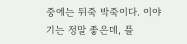중에는 뒤죽 박죽이다. 이야기는 정말 좋은데, 플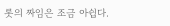롯의 짜임은 조금 아쉽다.